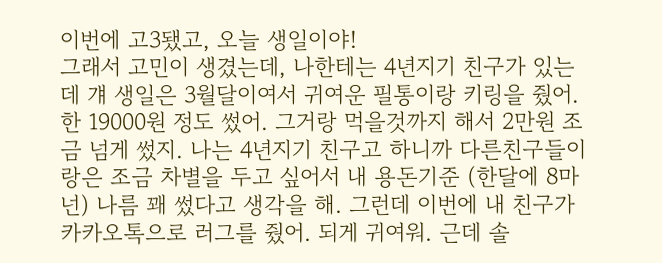이번에 고3됐고, 오늘 생일이야!
그래서 고민이 생겼는데, 나한테는 4년지기 친구가 있는데 걔 생일은 3월달이여서 귀여운 필통이랑 키링을 줬어. 한 19000원 정도 썼어. 그거랑 먹을것까지 해서 2만원 조금 넘게 썼지. 나는 4년지기 친구고 하니까 다른친구들이랑은 조금 차별을 두고 싶어서 내 용돈기준 (한달에 8마넌) 나름 꽤 썼다고 생각을 해. 그런데 이번에 내 친구가 카카오톡으로 러그를 줬어. 되게 귀여워. 근데 솔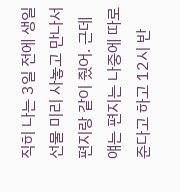직히 나는 3일 전에 생일선물 미리 사놓고 만나서 편지랑 같이 줬어. 근데 얘는 편지는 나중에 따로 준다고 하고 12시 반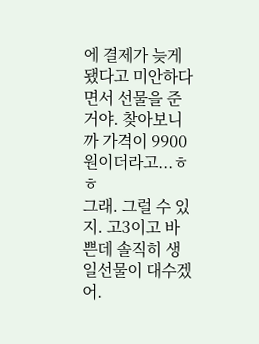에 결제가 늦게 됐다고 미안하다면서 선물을 준거야. 찾아보니까 가격이 9900원이더라고...ㅎㅎ
그래. 그럴 수 있지. 고3이고 바쁜데 솔직히 생일선물이 대수겠어.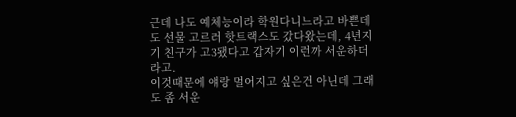근데 나도 예체능이라 학원다니느라고 바쁜데도 선물 고르러 핫트랙스도 갔다왔는데, 4년지기 친구가 고3됐다고 갑자기 이런까 서운하더라고.
이것때문에 얘랑 멀어지고 싶은건 아닌데 그래도 좀 서운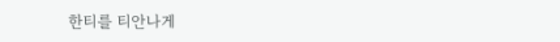한티를 티안나게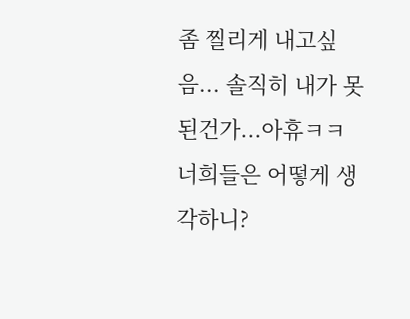좀 찔리게 내고싶음... 솔직히 내가 못된건가...아휴ㅋㅋ 너희들은 어떻게 생각하니?